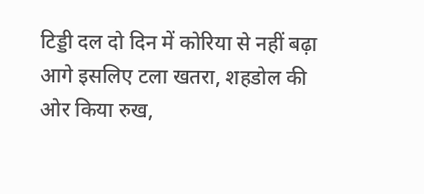टिड्डी दल दो दिन में कोरिया से नहीं बढ़ा आगे इसलिए टला खतरा, शहडोल की ओर किया रुख,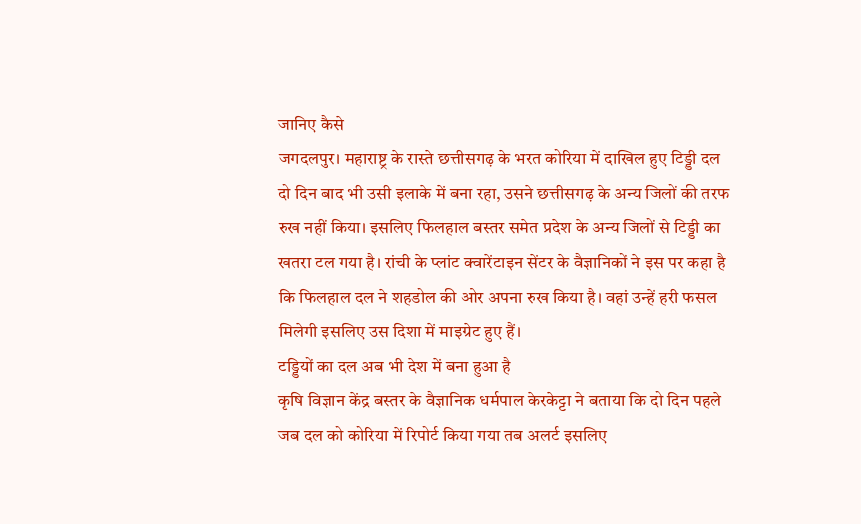जानिए कैसे
जगदलपुर। महाराष्ट्र के रास्ते छत्तीसगढ़ के भरत कोरिया में दाखिल हुए टिड्डी दल दो दिन बाद भी उसी इलाके में बना रहा, उसने छत्तीसगढ़ के अन्य जिलों की तरफ रुख नहीं किया। इसलिए फिलहाल बस्तर समेत प्रदेश के अन्य जिलों से टिड्डी का खतरा टल गया है। रांची के प्लांट क्वारेंटाइन सेंटर के वैज्ञानिकों ने इस पर कहा है कि फिलहाल दल ने शहडोल की ओर अपना रुख किया है। वहां उन्हें हरी फसल मिलेगी इसलिए उस दिशा में माइग्रेट हुए हैं।
टड्डियों का दल अब भी देश में बना हुआ है
कृषि विज्ञान केंद्र बस्तर के वैज्ञानिक धर्मपाल केरकेट्टा ने बताया कि दो दिन पहले जब दल को कोरिया में रिपोर्ट किया गया तब अलर्ट इसलिए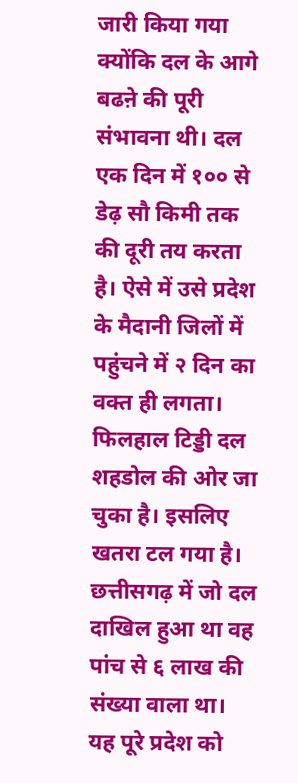जारी किया गया क्योंकि दल के आगे बढऩे की पूरी संभावना थी। दल एक दिन में १०० से डेढ़ सौ किमी तक की दूरी तय करता है। ऐसे में उसे प्रदेश के मैदानी जिलों में पहुंचने में २ दिन का वक्त ही लगता। फिलहाल टिड्डी दल शहडोल की ओर जा चुका है। इसलिए खतरा टल गया है। छत्तीसगढ़ में जो दल दाखिल हुआ था वह पांच से ६ लाख की संख्या वाला था। यह पूरे प्रदेश को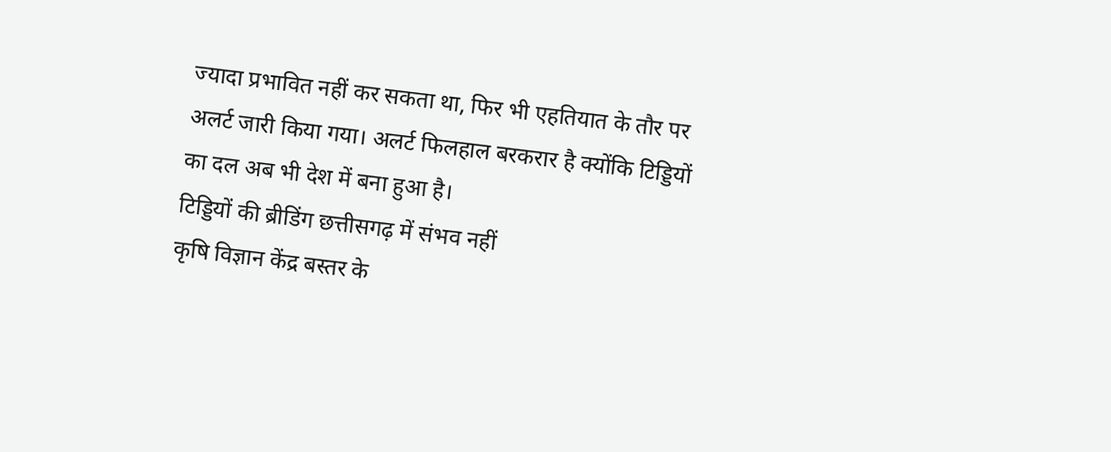ज्यादा प्रभावित नहीं कर सकता था, फिर भी एहतियात के तौर पर अलर्ट जारी किया गया। अलर्ट फिलहाल बरकरार है क्योंकि टिड्डियों का दल अब भी देश में बना हुआ है।
टिड्डियों की ब्रीडिंग छत्तीसगढ़ में संभव नहीं
कृषि विज्ञान केंद्र बस्तर के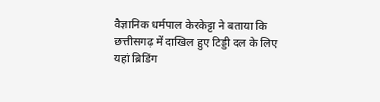वैज्ञानिक धर्मपाल केरकेट्टा ने बताया कि छत्तीसगढ़ में दाखिल हुए टिड्डी दल के लिए यहां ब्रिडिंग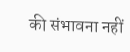की संभावना नहीं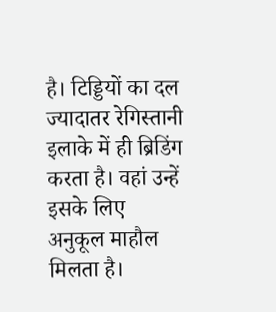है। टिड्डियों का दल ज्यादातर रेगिस्तानी इलाके में ही ब्रिडिंग करता है। वहां उन्हें इसके लिए अनुकूल माहौल मिलता है।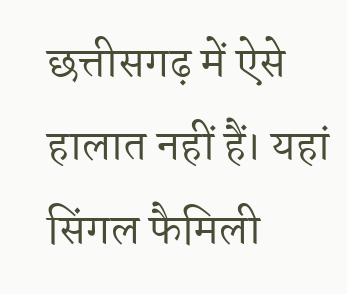छत्तीसगढ़ में ऐसे हालात नहीं हैं। यहां सिंगल फैमिली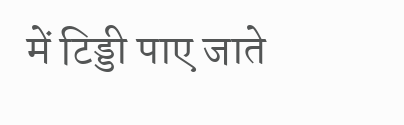में टिड्डी पाए जाते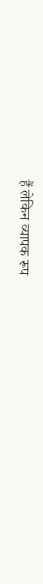हैं लेकिन व्यापक रूप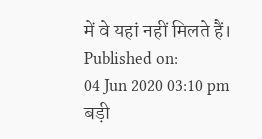में वे यहां नहीं मिलते हैं।
Published on:
04 Jun 2020 03:10 pm
बड़ी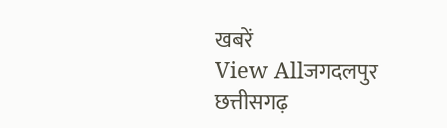खबरें
View Allजगदलपुर
छत्तीसगढ़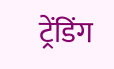ट्रेंडिंग